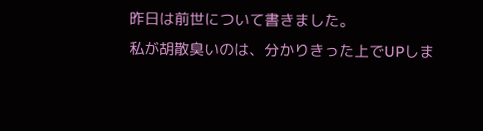昨日は前世について書きました。
私が胡散臭いのは、分かりきった上でUPしま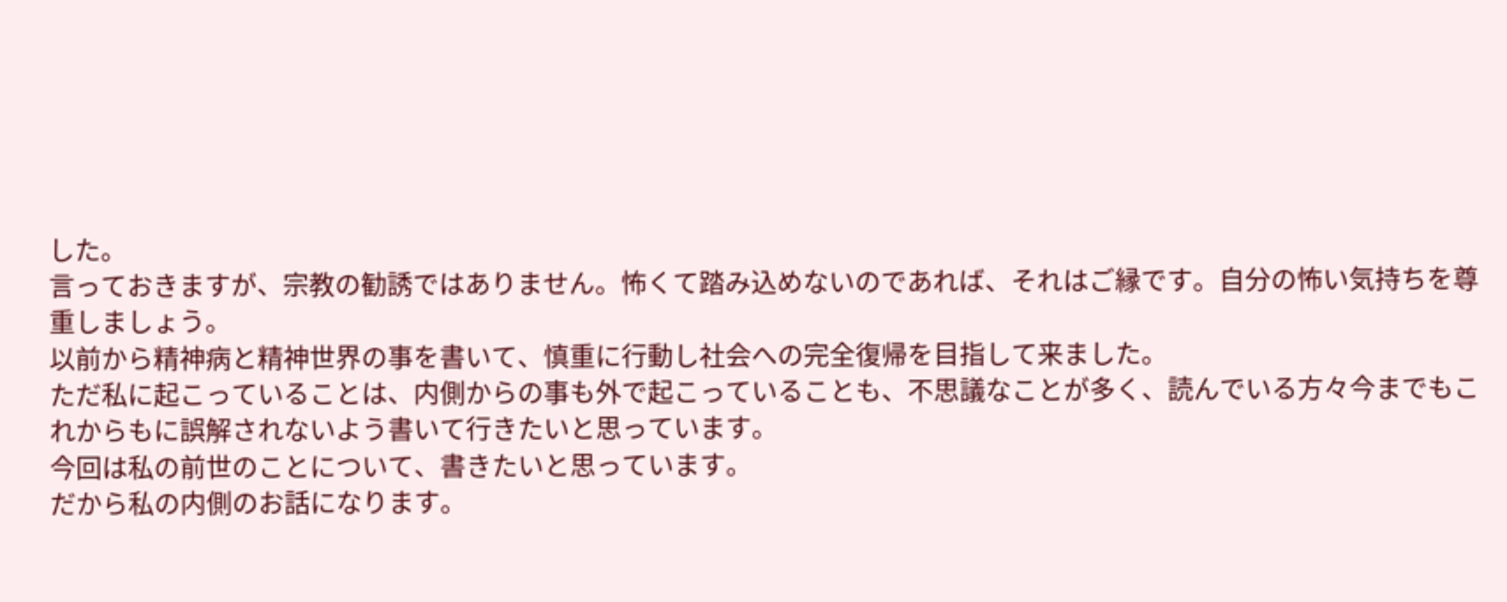した。
言っておきますが、宗教の勧誘ではありません。怖くて踏み込めないのであれば、それはご縁です。自分の怖い気持ちを尊重しましょう。
以前から精神病と精神世界の事を書いて、慎重に行動し社会への完全復帰を目指して来ました。
ただ私に起こっていることは、内側からの事も外で起こっていることも、不思議なことが多く、読んでいる方々今までもこれからもに誤解されないよう書いて行きたいと思っています。
今回は私の前世のことについて、書きたいと思っています。
だから私の内側のお話になります。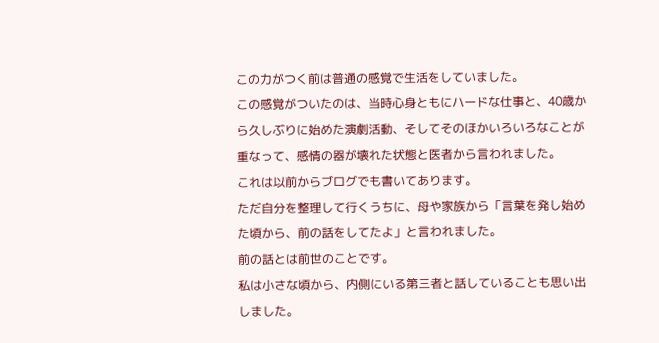この力がつく前は普通の感覚で生活をしていました。
この感覚がついたのは、当時心身ともにハードな仕事と、40歳から久しぶりに始めた演劇活動、そしてそのほかいろいろなことが重なって、感情の器が壊れた状態と医者から言われました。
これは以前からブログでも書いてあります。
ただ自分を整理して行くうちに、母や家族から「言葉を発し始めた頃から、前の話をしてたよ」と言われました。
前の話とは前世のことです。
私は小さな頃から、内側にいる第三者と話していることも思い出しました。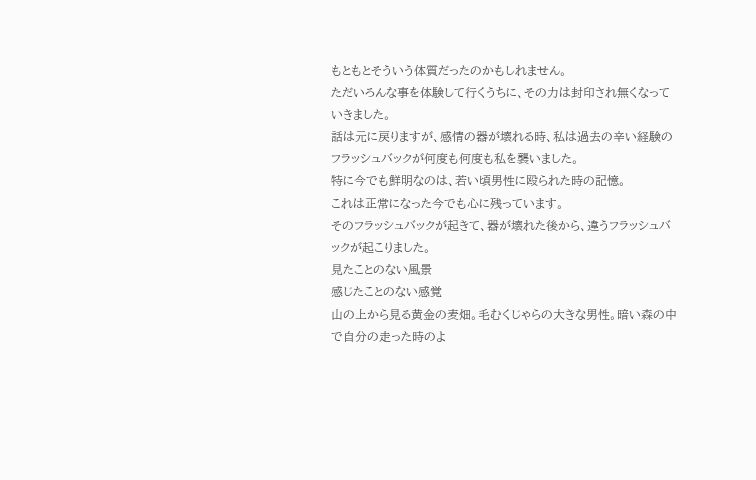もともとそういう体質だったのかもしれません。
ただいろんな事を体験して行くうちに、その力は封印され無くなっていきました。
話は元に戻りますが、感情の器が壊れる時、私は過去の辛い経験のフラッシュバックが何度も何度も私を襲いました。
特に今でも鮮明なのは、若い頃男性に殴られた時の記憶。
これは正常になった今でも心に残っています。
そのフラッシュバックが起きて、器が壊れた後から、違うフラッシュバックが起こりました。
見たことのない風景
感じたことのない感覚
山の上から見る黄金の麦畑。毛むくじゃらの大きな男性。暗い森の中で自分の走った時のよ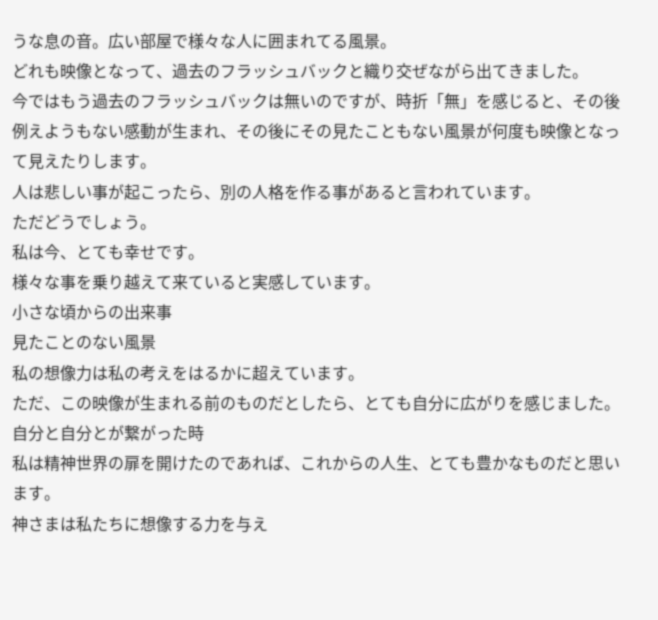うな息の音。広い部屋で様々な人に囲まれてる風景。
どれも映像となって、過去のフラッシュバックと織り交ぜながら出てきました。
今ではもう過去のフラッシュバックは無いのですが、時折「無」を感じると、その後例えようもない感動が生まれ、その後にその見たこともない風景が何度も映像となって見えたりします。
人は悲しい事が起こったら、別の人格を作る事があると言われています。
ただどうでしょう。
私は今、とても幸せです。
様々な事を乗り越えて来ていると実感しています。
小さな頃からの出来事
見たことのない風景
私の想像力は私の考えをはるかに超えています。
ただ、この映像が生まれる前のものだとしたら、とても自分に広がりを感じました。
自分と自分とが繋がった時
私は精神世界の扉を開けたのであれば、これからの人生、とても豊かなものだと思います。
神さまは私たちに想像する力を与え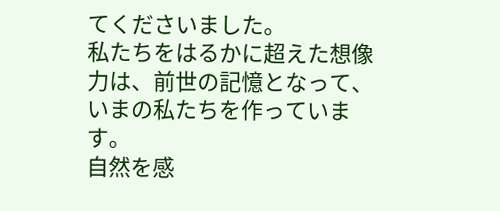てくださいました。
私たちをはるかに超えた想像力は、前世の記憶となって、いまの私たちを作っています。
自然を感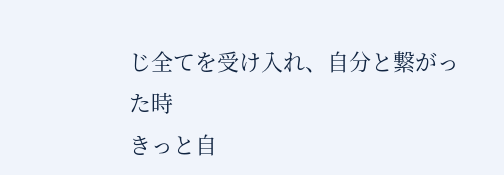じ全てを受け入れ、自分と繋がった時
きっと自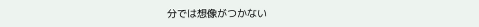分では想像がつかない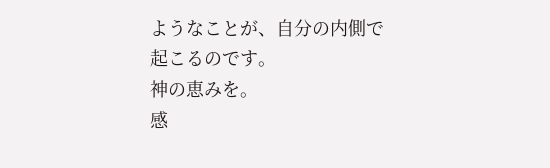ようなことが、自分の内側で起こるのです。
神の恵みを。
感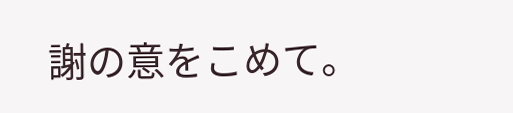謝の意をこめて。